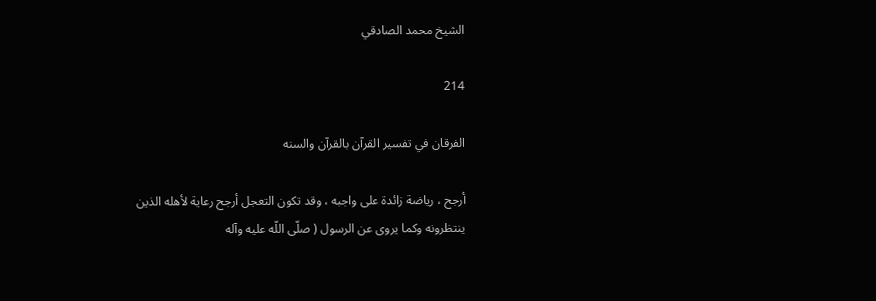الشيخ محمد الصادقي

214

الفرقان في تفسير القرآن بالقرآن والسنه

أرجح ، رياضة زائدة على واجبه ، وقد تكون التعجل أرجح رعاية لأهله الذين ينتظرونه وكما يروى عن الرسول ( صلّى اللّه عليه وآله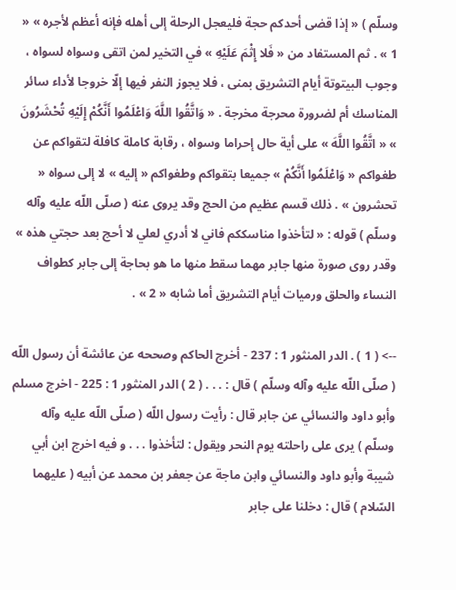وسلّم ) « إذا قضى أحدكم حجة فليعجل الرحلة إلى أهله فإنه أعظم لأجره » « 1 » . ثم المستفاد من « فَلا إِثْمَ عَلَيْهِ » في التخير لمن اتقى وسواه لسواه ، وجوب البيتوتة أيام التشريق بمنى ، فلا يجوز النفر فيها إلّا خروجا لأداء سائر المناسك أم لضرورة محرجة مخرجة . « وَاتَّقُوا اللَّهَ وَاعْلَمُوا أَنَّكُمْ إِلَيْهِ تُحْشَرُونَ » « اتَّقُوا اللَّهَ » على أية حال إحراما وسواه ، رقابة كاملة كافلة لتقواكم عن طغواكم « وَاعْلَمُوا أَنَّكُمْ » جميعا بتقواكم وطغواكم « إليه » لا إلى سواه « تحشرون » . ذلك قسم عظيم من الحج وقد يروى عنه ( صلّى اللّه عليه وآله وسلّم ) قوله : « لتأخذوا مناسككم فاني لا أدري لعلي لا أحج بعد حجتي هذه » وقدر روى صورة منها جابر مهما سقط منها ما هو بحاجة إلى جابر كطواف النساء والحلق ورميات أيام التشريق أما شابه « 2 » .

--> ( 1 ) . الدر المنثور 1 : 237 - أخرج الحاكم وصححه عن عائشة أن رسول اللّه ( صلّى اللّه عليه وآله وسلّم ) قال : . . . ( 2 ) الدر المنثور 1 : 225 - اخرج مسلم وأبو داود والنسائي عن جابر قال : رأيت رسول اللّه ( صلّى اللّه عليه وآله وسلّم ) يرى على راحلته يوم النحر ويقول : لتأخذوا . . . و فيه اخرج ابن أبي شيبة وأبو داود والنسائي وابن ماجة عن جعفر بن محمد عن أبيه ( عليهما السّلام ) قال : دخلنا على جابر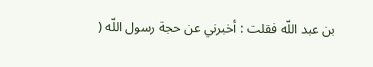بن عبد اللّه فقلت : أخبرني عن حجة رسول اللّه (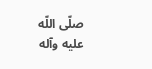صلّى اللّه عليه وآله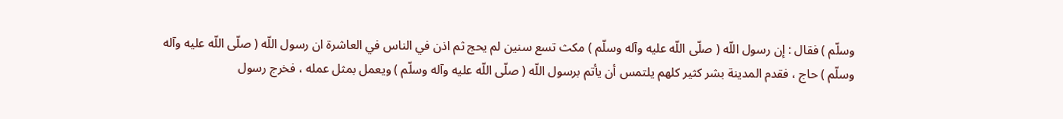وسلّم ) فقال : إن رسول اللّه ( صلّى اللّه عليه وآله وسلّم ) مكث تسع سنين لم يحج ثم اذن في الناس في العاشرة ان رسول اللّه ( صلّى اللّه عليه وآله وسلّم ) حاج ، فقدم المدينة بشر كثير كلهم يلتمس أن يأتم برسول اللّه ( صلّى اللّه عليه وآله وسلّم ) ويعمل بمثل عمله ، فخرج رسول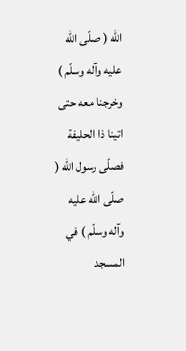اللّه ( صلّى اللّه عليه وآله وسلّم ) وخرجنا معه حتى اتينا ذا الحليفة فصلّى رسول اللّه ( صلّى اللّه عليه وآله وسلّم ) في المسجد